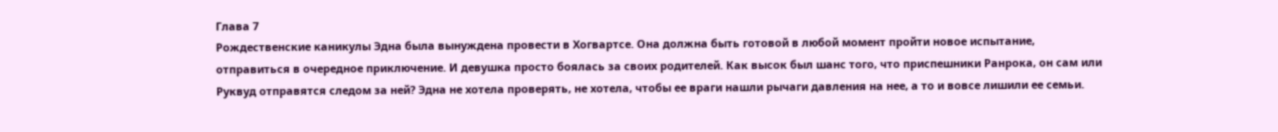Глава 7
Рождественские каникулы Эдна была вынуждена провести в Хогвартсе. Она должна быть готовой в любой момент пройти новое испытание, отправиться в очередное приключение. И девушка просто боялась за своих родителей. Как высок был шанс того, что приспешники Ранрока, он сам или Руквуд отправятся следом за ней? Эдна не хотела проверять, не хотела, чтобы ее враги нашли рычаги давления на нее, а то и вовсе лишили ее семьи.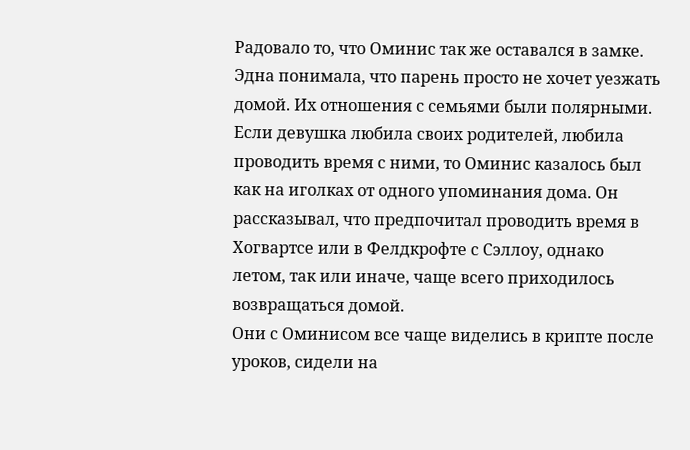Радовало то, что Оминис так же оставался в замке. Эдна понимала, что парень просто не хочет уезжать домой. Их отношения с семьями были полярными. Если девушка любила своих родителей, любила проводить время с ними, то Оминис казалось был как на иголках от одного упоминания дома. Он рассказывал, что предпочитал проводить время в Хогвартсе или в Фелдкрофте с Сэллоу, однако летом, так или иначе, чаще всего приходилось возвращаться домой.
Они с Оминисом все чаще виделись в крипте после уроков, сидели на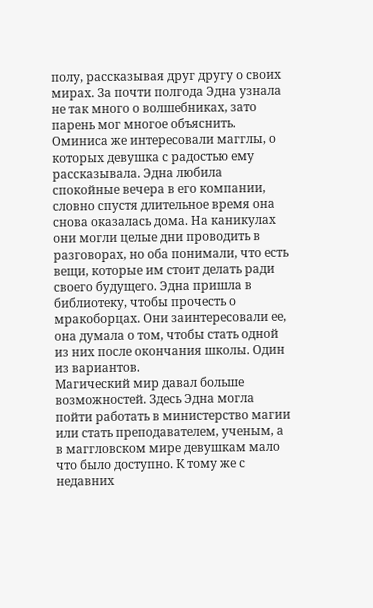полу, рассказывая друг другу о своих мирах. За почти полгода Эдна узнала не так много о волшебниках, зато парень мог многое объяснить. Оминиса же интересовали магглы, о которых девушка с радостью ему рассказывала. Эдна любила спокойные вечера в его компании, словно спустя длительное время она снова оказалась дома. На каникулах они могли целые дни проводить в разговорах, но оба понимали, что есть вещи, которые им стоит делать ради своего будущего. Эдна пришла в библиотеку, чтобы прочесть о мракоборцах. Они заинтересовали ее, она думала о том, чтобы стать одной из них после окончания школы. Один из вариантов.
Магический мир давал больше возможностей. Здесь Эдна могла пойти работать в министерство магии или стать преподавателем, ученым, а в маггловском мире девушкам мало что было доступно. К тому же с недавних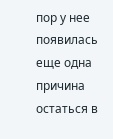пор у нее появилась еще одна причина остаться в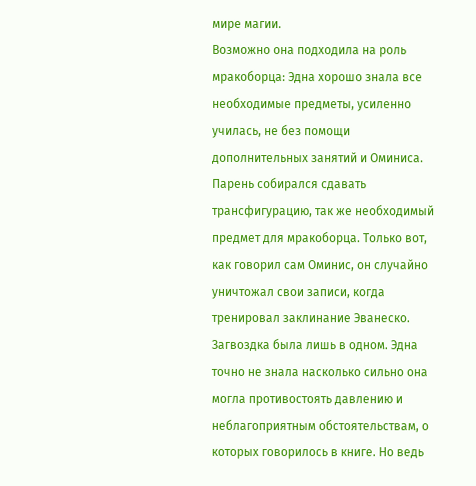мире магии.
Возможно она подходила на роль мракоборца: Эдна хорошо знала все необходимые предметы, усиленно училась, не без помощи дополнительных занятий и Оминиса. Парень собирался сдавать трансфигурацию, так же необходимый предмет для мракоборца. Только вот, как говорил сам Оминис, он случайно уничтожал свои записи, когда тренировал заклинание Эванеско. Загвоздка была лишь в одном. Эдна точно не знала насколько сильно она могла противостоять давлению и неблагоприятным обстоятельствам, о которых говорилось в книге. Но ведь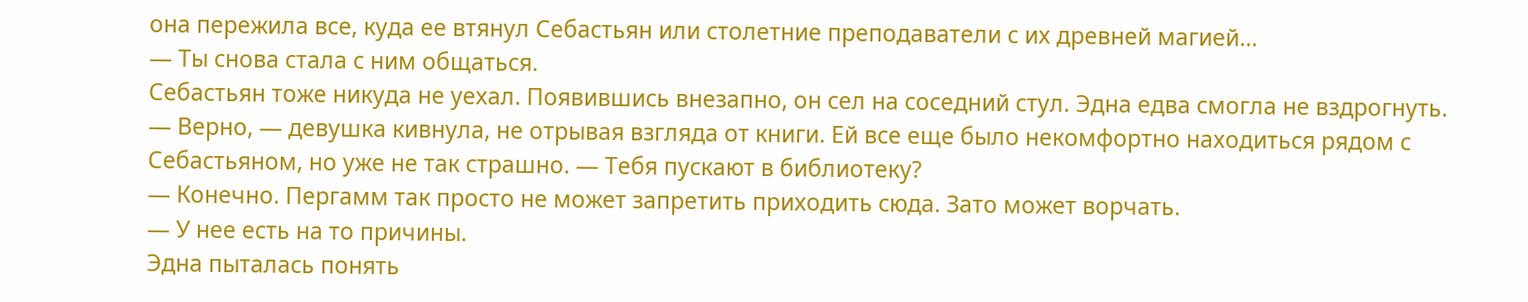она пережила все, куда ее втянул Себастьян или столетние преподаватели с их древней магией...
— Ты снова стала с ним общаться.
Себастьян тоже никуда не уехал. Появившись внезапно, он сел на соседний стул. Эдна едва смогла не вздрогнуть.
— Верно, — девушка кивнула, не отрывая взгляда от книги. Ей все еще было некомфортно находиться рядом с Себастьяном, но уже не так страшно. — Тебя пускают в библиотеку?
— Конечно. Пергамм так просто не может запретить приходить сюда. Зато может ворчать.
— У нее есть на то причины.
Эдна пыталась понять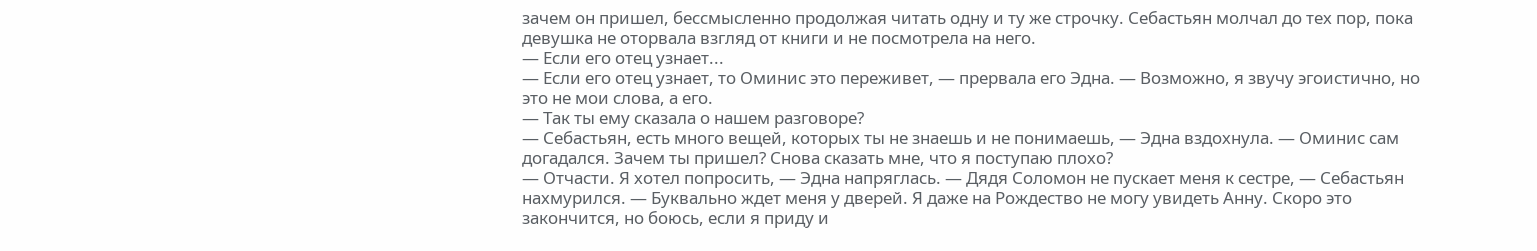зачем он пришел, бессмысленно продолжая читать одну и ту же строчку. Себастьян молчал до тех пор, пока девушка не оторвала взгляд от книги и не посмотрела на него.
— Если его отец узнает...
— Если его отец узнает, то Оминис это переживет, — прервала его Эдна. — Возможно, я звучу эгоистично, но это не мои слова, а его.
— Так ты ему сказала о нашем разговоре?
— Себастьян, есть много вещей, которых ты не знаешь и не понимаешь, — Эдна вздохнула. — Оминис сам догадался. Зачем ты пришел? Снова сказать мне, что я поступаю плохо?
— Отчасти. Я хотел попросить, — Эдна напряглась. — Дядя Соломон не пускает меня к сестре, — Себастьян нахмурился. — Буквально ждет меня у дверей. Я даже на Рождество не могу увидеть Анну. Скоро это закончится, но боюсь, если я приду и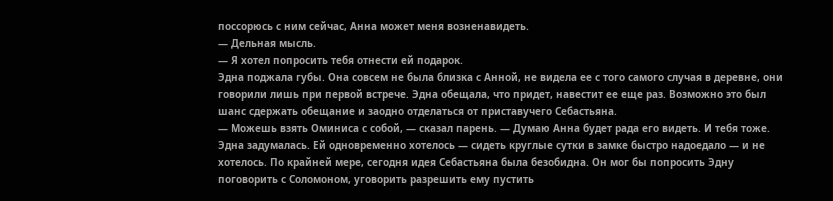поссорюсь с ним сейчас, Анна может меня возненавидеть.
— Дельная мысль.
— Я хотел попросить тебя отнести ей подарок.
Эдна поджала губы. Она совсем не была близка с Анной, не видела ее с того самого случая в деревне, они говорили лишь при первой встрече. Эдна обещала, что придет, навестит ее еще раз. Возможно это был шанс сдержать обещание и заодно отделаться от приставучего Себастьяна.
— Можешь взять Оминиса с собой, — сказал парень. — Думаю Анна будет рада его видеть. И тебя тоже.
Эдна задумалась. Ей одновременно хотелось — сидеть круглые сутки в замке быстро надоедало — и не хотелось. По крайней мере, сегодня идея Себастьяна была безобидна. Он мог бы попросить Эдну поговорить с Соломоном, уговорить разрешить ему пустить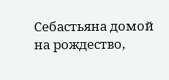Себастьяна домой на рождество,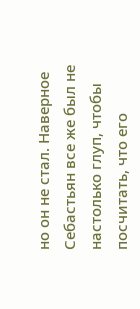но он не стал. Наверное Себастьян все же был не настолько глуп, чтобы посчитать, что его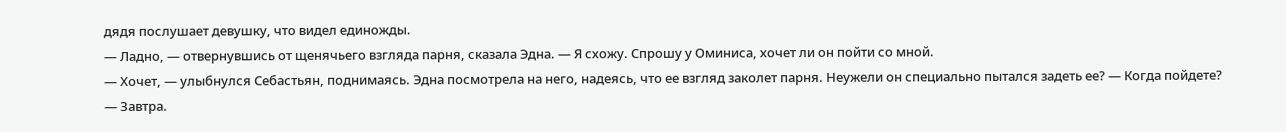дядя послушает девушку, что видел единожды.
— Ладно, — отвернувшись от щенячьего взгляда парня, сказала Эдна. — Я схожу. Спрошу у Оминиса, хочет ли он пойти со мной.
— Хочет, — улыбнулся Себастьян, поднимаясь. Эдна посмотрела на него, надеясь, что ее взгляд заколет парня. Неужели он специально пытался задеть ее? — Когда пойдете?
— Завтра.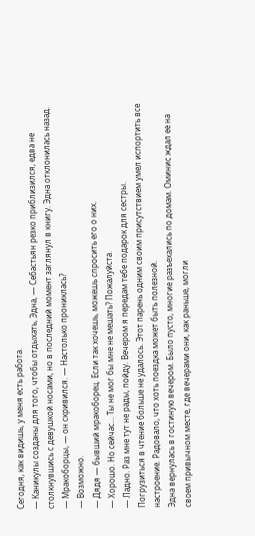Сегодня, как видишь, у меня есть работа.
— Каникулы созданы для того, чтобы отдыхать, Эдна, — Себастьян резко приблизился, едва не столкнувшись с девушкой носами, но в последний момент заглянул в книгу. Эдна отклонилась назад. — Мракоборцы, — он скривился. — Настолько прониклась?
— Возможно.
— Дядя — бывший мракоборец. Если так хочешь, можешь спросить его о них.
— Хорошо. Но сейчас... Ты не мог бы мне не мешать? Пожалуйста.
— Ладно. Раз мне тут не рады, пойду. Вечером я передам тебе подарок для сестры.
Погрузиться в чтение больше не удалось. Этот парень одним своим присутствием умел испортить все настроение. Радовало, что хоть поездка может быть полезной.
Эдна вернулась в гостиную вечером. Было пусто, многие разъехались по домам. Оминис ждал ее на своем привычном месте, где вечерами они, как раньше, могли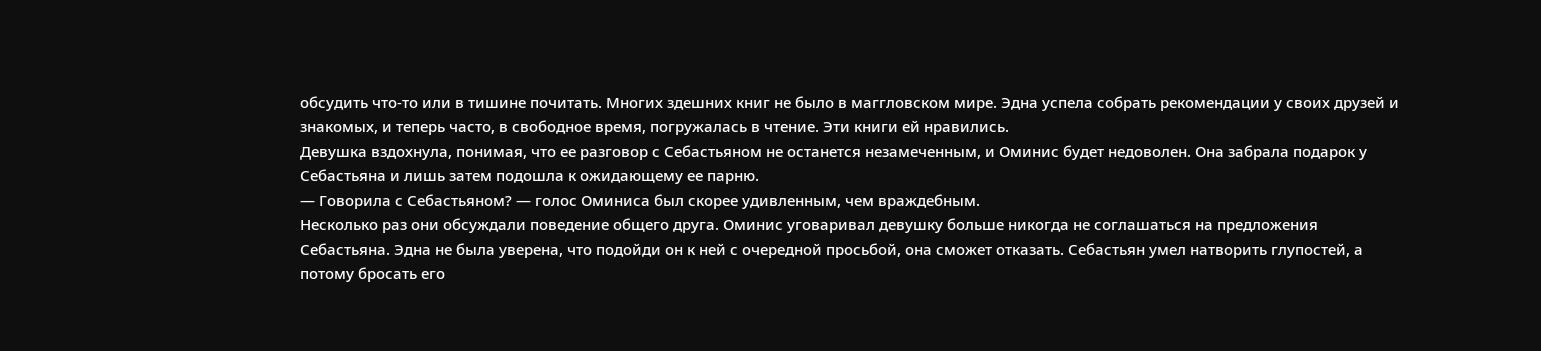обсудить что-то или в тишине почитать. Многих здешних книг не было в маггловском мире. Эдна успела собрать рекомендации у своих друзей и знакомых, и теперь часто, в свободное время, погружалась в чтение. Эти книги ей нравились.
Девушка вздохнула, понимая, что ее разговор с Себастьяном не останется незамеченным, и Оминис будет недоволен. Она забрала подарок у Себастьяна и лишь затем подошла к ожидающему ее парню.
— Говорила с Себастьяном? — голос Оминиса был скорее удивленным, чем враждебным.
Несколько раз они обсуждали поведение общего друга. Оминис уговаривал девушку больше никогда не соглашаться на предложения Себастьяна. Эдна не была уверена, что подойди он к ней с очередной просьбой, она сможет отказать. Себастьян умел натворить глупостей, а потому бросать его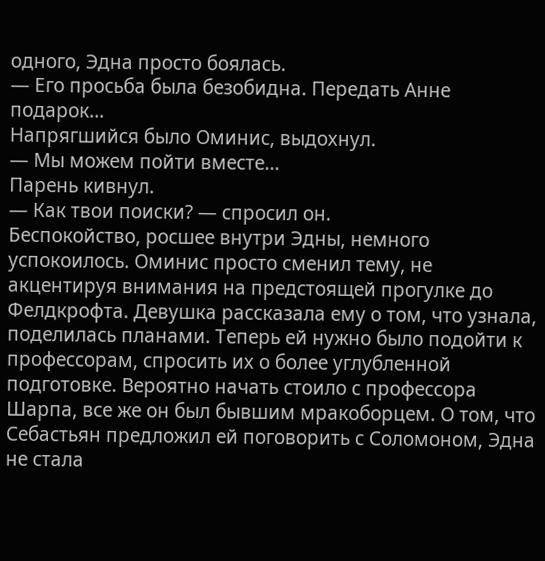одного, Эдна просто боялась.
— Его просьба была безобидна. Передать Анне подарок...
Напрягшийся было Оминис, выдохнул.
— Мы можем пойти вместе...
Парень кивнул.
— Как твои поиски? — спросил он.
Беспокойство, росшее внутри Эдны, немного успокоилось. Оминис просто сменил тему, не акцентируя внимания на предстоящей прогулке до Фелдкрофта. Девушка рассказала ему о том, что узнала, поделилась планами. Теперь ей нужно было подойти к профессорам, спросить их о более углубленной подготовке. Вероятно начать стоило с профессора Шарпа, все же он был бывшим мракоборцем. О том, что Себастьян предложил ей поговорить с Соломоном, Эдна не стала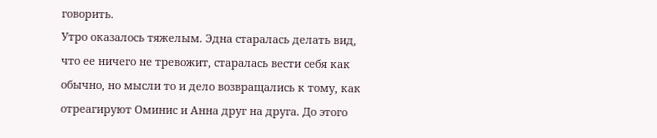говорить.
Утро оказалось тяжелым. Эдна старалась делать вид, что ее ничего не тревожит, старалась вести себя как обычно, но мысли то и дело возвращались к тому, как отреагируют Оминис и Анна друг на друга. До этого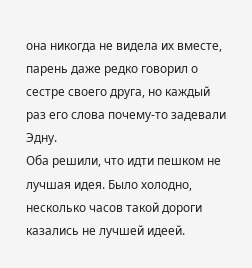она никогда не видела их вместе, парень даже редко говорил о сестре своего друга, но каждый раз его слова почему-то задевали Эдну.
Оба решили, что идти пешком не лучшая идея. Было холодно, несколько часов такой дороги казались не лучшей идеей.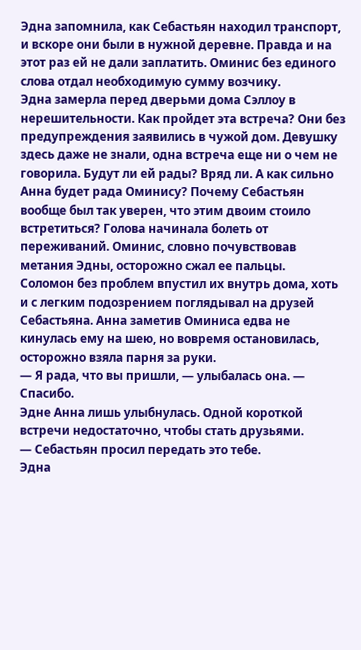Эдна запомнила, как Себастьян находил транспорт, и вскоре они были в нужной деревне. Правда и на этот раз ей не дали заплатить. Оминис без единого слова отдал необходимую сумму возчику.
Эдна замерла перед дверьми дома Сэллоу в нерешительности. Как пройдет эта встреча? Они без предупреждения заявились в чужой дом. Девушку здесь даже не знали, одна встреча еще ни о чем не говорила. Будут ли ей рады? Вряд ли. А как сильно Анна будет рада Оминису? Почему Себастьян вообще был так уверен, что этим двоим стоило встретиться? Голова начинала болеть от переживаний. Оминис, словно почувствовав метания Эдны, осторожно сжал ее пальцы.
Соломон без проблем впустил их внутрь дома, хоть и с легким подозрением поглядывал на друзей Себастьяна. Анна заметив Оминиса едва не кинулась ему на шею, но вовремя остановилась, осторожно взяла парня за руки.
— Я рада, что вы пришли, — улыбалась она. — Спасибо.
Эдне Анна лишь улыбнулась. Одной короткой встречи недостаточно, чтобы стать друзьями.
— Себастьян просил передать это тебе.
Эдна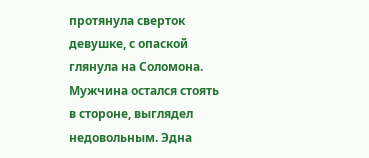протянула сверток девушке, с опаской глянула на Соломона. Мужчина остался стоять в стороне, выглядел недовольным. Эдна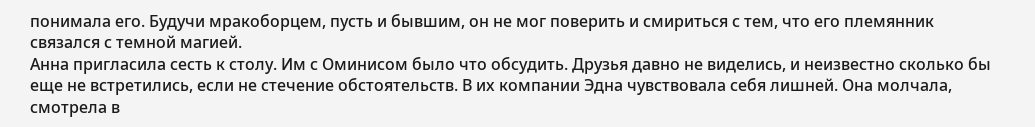понимала его. Будучи мракоборцем, пусть и бывшим, он не мог поверить и смириться с тем, что его племянник связался с темной магией.
Анна пригласила сесть к столу. Им с Оминисом было что обсудить. Друзья давно не виделись, и неизвестно сколько бы еще не встретились, если не стечение обстоятельств. В их компании Эдна чувствовала себя лишней. Она молчала, смотрела в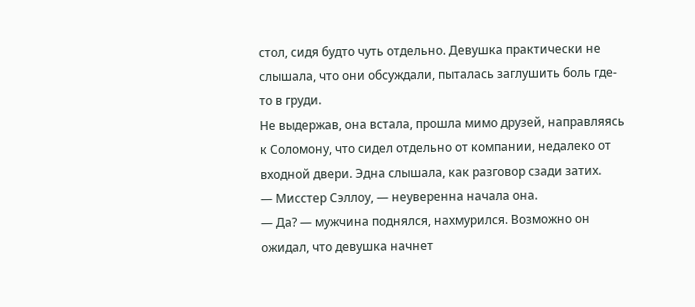стол, сидя будто чуть отдельно. Девушка практически не слышала, что они обсуждали, пыталась заглушить боль где-то в груди.
Не выдержав, она встала, прошла мимо друзей, направляясь к Соломону, что сидел отдельно от компании, недалеко от входной двери. Эдна слышала, как разговор сзади затих.
— Мисстер Сэллоу, — неуверенна начала она.
— Да? — мужчина поднялся, нахмурился. Возможно он ожидал, что девушка начнет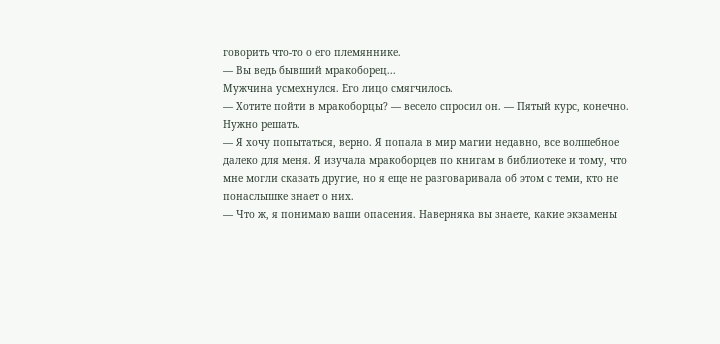говорить что-то о его племяннике.
— Вы ведь бывший мракоборец...
Мужчина усмехнулся. Его лицо смягчилось.
— Хотите пойти в мракоборцы? — весело спросил он. — Пятый курс, конечно. Нужно решать.
— Я хочу попытаться, верно. Я попала в мир магии недавно, все волшебное далеко для меня. Я изучала мракоборцев по книгам в библиотеке и тому, что мне могли сказать другие, но я еще не разговаривала об этом с теми, кто не понаслышке знает о них.
— Что ж, я понимаю ваши опасения. Наверняка вы знаете, какие экзамены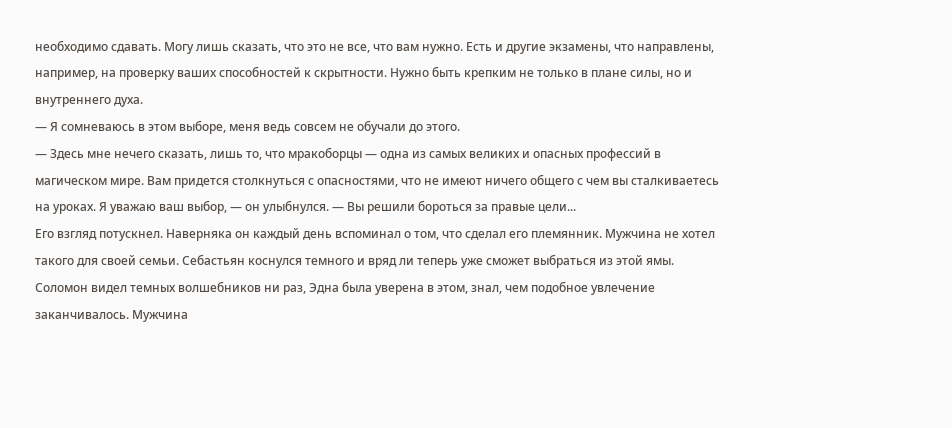необходимо сдавать. Могу лишь сказать, что это не все, что вам нужно. Есть и другие экзамены, что направлены, например, на проверку ваших способностей к скрытности. Нужно быть крепким не только в плане силы, но и внутреннего духа.
— Я сомневаюсь в этом выборе, меня ведь совсем не обучали до этого.
— Здесь мне нечего сказать, лишь то, что мракоборцы — одна из самых великих и опасных профессий в магическом мире. Вам придется столкнуться с опасностями, что не имеют ничего общего с чем вы сталкиваетесь на уроках. Я уважаю ваш выбор, — он улыбнулся. — Вы решили бороться за правые цели...
Его взгляд потускнел. Наверняка он каждый день вспоминал о том, что сделал его племянник. Мужчина не хотел такого для своей семьи. Себастьян коснулся темного и вряд ли теперь уже сможет выбраться из этой ямы. Соломон видел темных волшебников ни раз, Эдна была уверена в этом, знал, чем подобное увлечение заканчивалось. Мужчина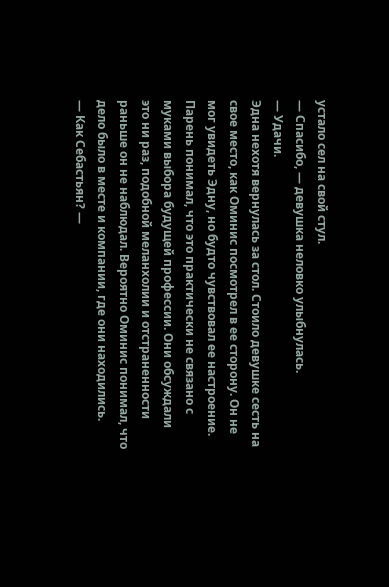устало сел на свой стул.
— Спасибо, — девушка неловко улыбнулась.
— Удачи.
Эдна нехотя вернулась за стол. Стоило девушке сесть на свое место, как Оминис посмотрел в ее сторону. Он не мог увидеть Эдну, но будто чувствовал ее настроение. Парень понимал, что это практически не связано с муками выбора будущей профессии. Они обсуждали это ни раз, подобной меланхолии и отстраненности раньше он не наблюдал. Вероятно Оминис понимал, что дело было в месте и компании, где они находились.
— Как Себастьян? —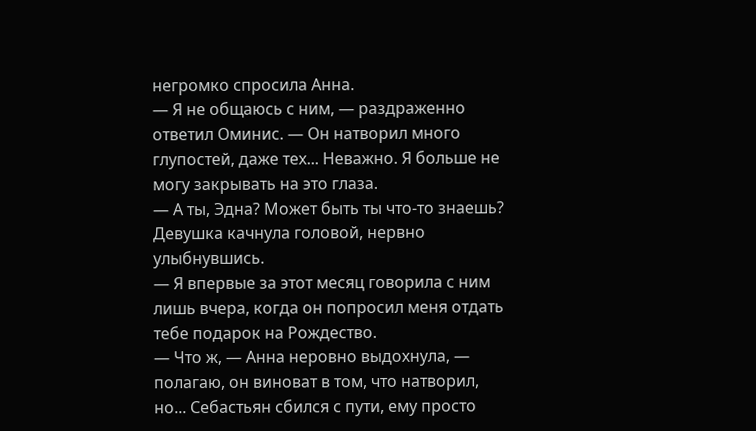негромко спросила Анна.
— Я не общаюсь с ним, — раздраженно ответил Оминис. — Он натворил много глупостей, даже тех... Неважно. Я больше не могу закрывать на это глаза.
— А ты, Эдна? Может быть ты что-то знаешь?
Девушка качнула головой, нервно улыбнувшись.
— Я впервые за этот месяц говорила с ним лишь вчера, когда он попросил меня отдать тебе подарок на Рождество.
— Что ж, — Анна неровно выдохнула, — полагаю, он виноват в том, что натворил, но... Себастьян сбился с пути, ему просто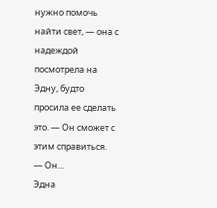нужно помочь найти свет, — она с надеждой посмотрела на Эдну, будто просила ее сделать это. — Он сможет с этим справиться.
— Он...
Эдна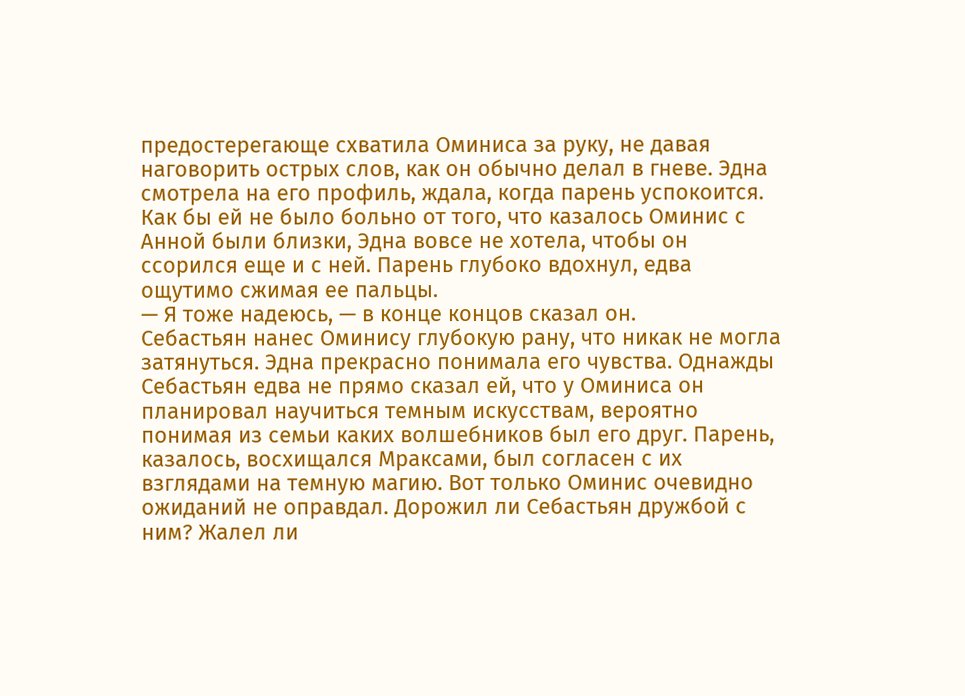предостерегающе схватила Оминиса за руку, не давая наговорить острых слов, как он обычно делал в гневе. Эдна смотрела на его профиль, ждала, когда парень успокоится. Как бы ей не было больно от того, что казалось Оминис с Анной были близки, Эдна вовсе не хотела, чтобы он ссорился еще и с ней. Парень глубоко вдохнул, едва ощутимо сжимая ее пальцы.
— Я тоже надеюсь, — в конце концов сказал он.
Себастьян нанес Оминису глубокую рану, что никак не могла затянуться. Эдна прекрасно понимала его чувства. Однажды Себастьян едва не прямо сказал ей, что у Оминиса он планировал научиться темным искусствам, вероятно понимая из семьи каких волшебников был его друг. Парень, казалось, восхищался Мраксами, был согласен с их взглядами на темную магию. Вот только Оминис очевидно ожиданий не оправдал. Дорожил ли Себастьян дружбой с ним? Жалел ли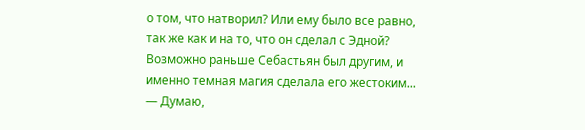о том, что натворил? Или ему было все равно, так же как и на то, что он сделал с Эдной? Возможно раньше Себастьян был другим, и именно темная магия сделала его жестоким...
— Думаю,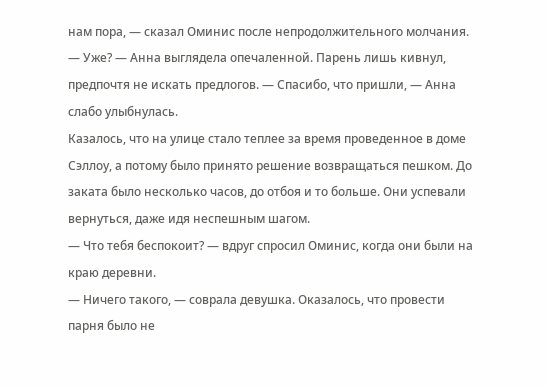нам пора, — сказал Оминис после непродолжительного молчания.
— Уже? — Анна выглядела опечаленной. Парень лишь кивнул, предпочтя не искать предлогов. — Спасибо, что пришли, — Анна слабо улыбнулась.
Казалось, что на улице стало теплее за время проведенное в доме Сэллоу, а потому было принято решение возвращаться пешком. До заката было несколько часов, до отбоя и то больше. Они успевали вернуться, даже идя неспешным шагом.
— Что тебя беспокоит? — вдруг спросил Оминис, когда они были на краю деревни.
— Ничего такого, — соврала девушка. Оказалось, что провести парня было не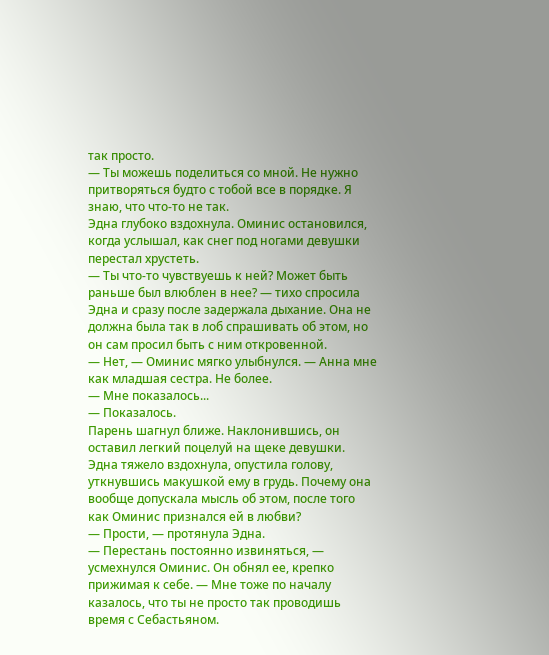так просто.
— Ты можешь поделиться со мной. Не нужно притворяться будто с тобой все в порядке. Я знаю, что что-то не так.
Эдна глубоко вздохнула. Оминис остановился, когда услышал, как снег под ногами девушки перестал хрустеть.
— Ты что-то чувствуешь к ней? Может быть раньше был влюблен в нее? — тихо спросила Эдна и сразу после задержала дыхание. Она не должна была так в лоб спрашивать об этом, но он сам просил быть с ним откровенной.
— Нет, — Оминис мягко улыбнулся. — Анна мне как младшая сестра. Не более.
— Мне показалось...
— Показалось.
Парень шагнул ближе. Наклонившись, он оставил легкий поцелуй на щеке девушки. Эдна тяжело вздохнула, опустила голову, уткнувшись макушкой ему в грудь. Почему она вообще допускала мысль об этом, после того как Оминис признался ей в любви?
— Прости, — протянула Эдна.
— Перестань постоянно извиняться, — усмехнулся Оминис. Он обнял ее, крепко прижимая к себе. — Мне тоже по началу казалось, что ты не просто так проводишь время с Себастьяном.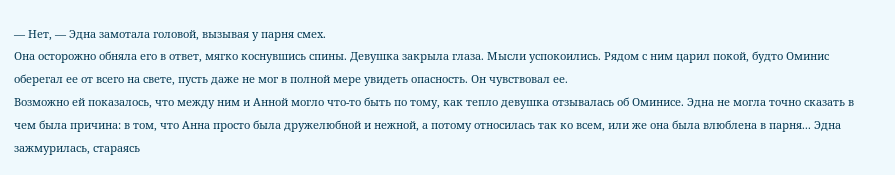— Нет, — Эдна замотала головой, вызывая у парня смех.
Она осторожно обняла его в ответ, мягко коснувшись спины. Девушка закрыла глаза. Мысли успокоились. Рядом с ним царил покой, будто Оминис оберегал ее от всего на свете, пусть даже не мог в полной мере увидеть опасность. Он чувствовал ее.
Возможно ей показалось, что между ним и Анной могло что-то быть по тому, как тепло девушка отзывалась об Оминисе. Эдна не могла точно сказать в чем была причина: в том, что Анна просто была дружелюбной и нежной, а потому относилась так ко всем, или же она была влюблена в парня... Эдна зажмурилась, стараясь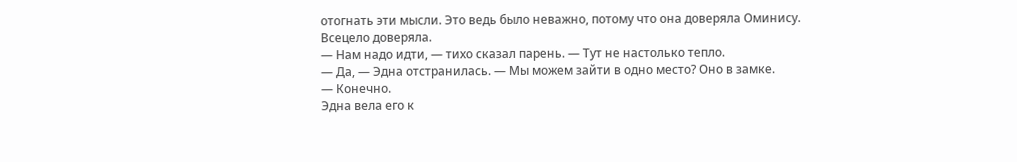отогнать эти мысли. Это ведь было неважно, потому что она доверяла Оминису. Всецело доверяла.
— Нам надо идти, — тихо сказал парень. — Тут не настолько тепло.
— Да, — Эдна отстранилась. — Мы можем зайти в одно место? Оно в замке.
— Конечно.
Эдна вела его к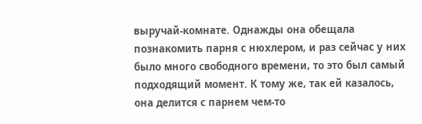выручай-комнате. Однажды она обещала познакомить парня с нюхлером, и раз сейчас у них было много свободного времени, то это был самый подходящий момент. К тому же, так ей казалось, она делится с парнем чем-то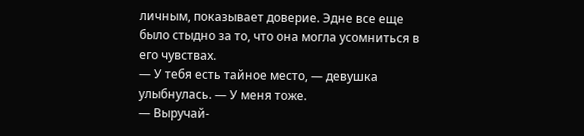личным, показывает доверие. Эдне все еще было стыдно за то, что она могла усомниться в его чувствах.
— У тебя есть тайное место, — девушка улыбнулась. — У меня тоже.
— Выручай-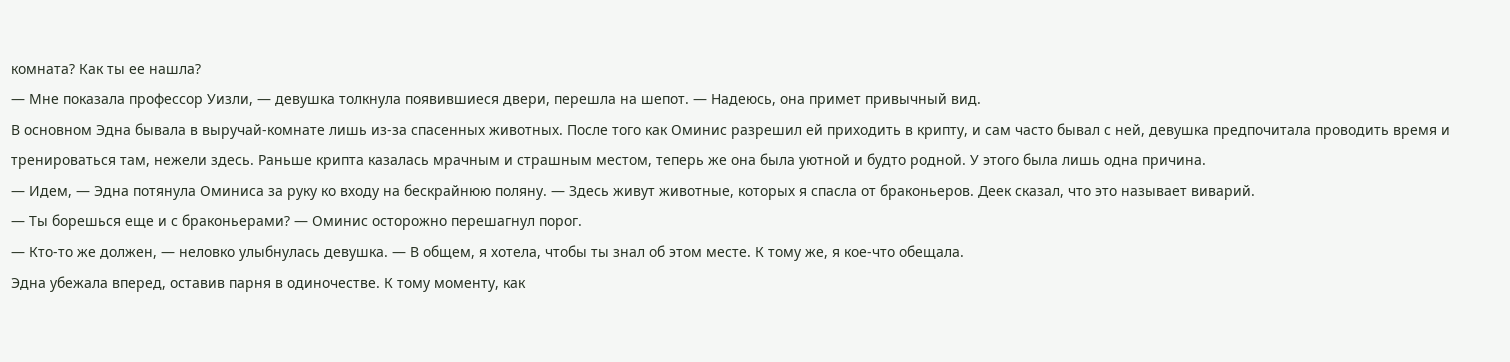комната? Как ты ее нашла?
— Мне показала профессор Уизли, — девушка толкнула появившиеся двери, перешла на шепот. — Надеюсь, она примет привычный вид.
В основном Эдна бывала в выручай-комнате лишь из-за спасенных животных. После того как Оминис разрешил ей приходить в крипту, и сам часто бывал с ней, девушка предпочитала проводить время и тренироваться там, нежели здесь. Раньше крипта казалась мрачным и страшным местом, теперь же она была уютной и будто родной. У этого была лишь одна причина.
— Идем, — Эдна потянула Оминиса за руку ко входу на бескрайнюю поляну. — Здесь живут животные, которых я спасла от браконьеров. Деек сказал, что это называет виварий.
— Ты борешься еще и с браконьерами? — Оминис осторожно перешагнул порог.
— Кто-то же должен, — неловко улыбнулась девушка. — В общем, я хотела, чтобы ты знал об этом месте. К тому же, я кое-что обещала.
Эдна убежала вперед, оставив парня в одиночестве. К тому моменту, как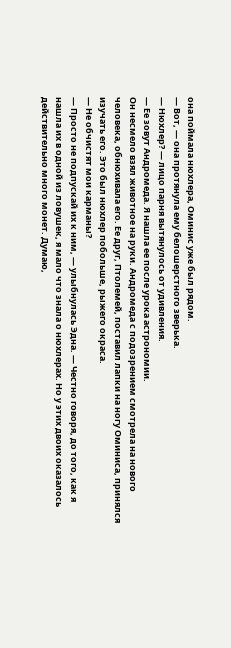она поймала нюхлера, Оминис уже был рядом.
— Вот, — она протянула ему белошерстного зверька.
— Нюхлер? — лицо парня вытянулось от удивления.
— Ее зовут Андромеда. Я нашла ее после урока астрономии.
Он несмело взял животное на руки. Андромеда с подозрением смотрела на нового человека, обнюхивала его. Ее друг, Птолемей, поставил лапки на ногу Оминиса, принялся изучать его. Это был нюхлер побольше, рыжего окраса.
— Не обчистят мои карманы?
— Просто не подпускай их к ним, — улыбнулась Эдна. — Честно говоря, до того, как я нашла их в одной из ловушек, я мало что знала о нюхлерах. Но у этих двоих оказалось действительно много монет. Думаю,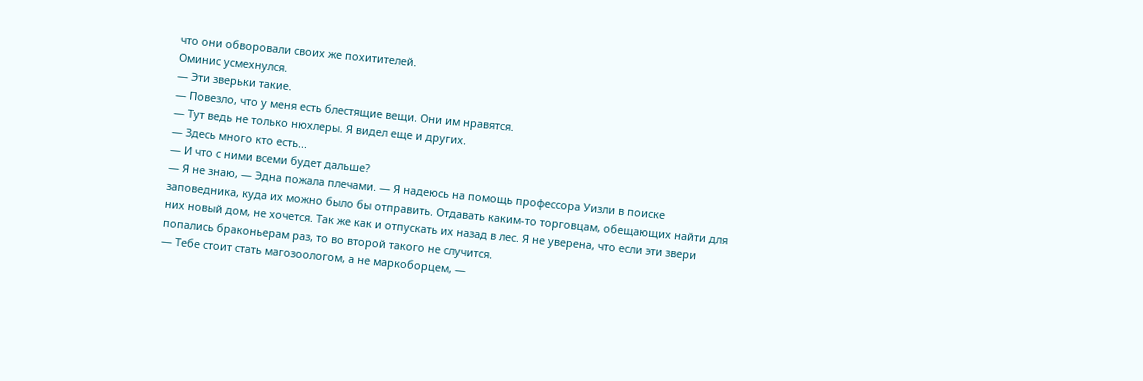что они обворовали своих же похитителей.
Оминис усмехнулся.
— Эти зверьки такие.
— Повезло, что у меня есть блестящие вещи. Они им нравятся.
— Тут ведь не только нюхлеры. Я видел еще и других.
— Здесь много кто есть...
— И что с ними всеми будет дальше?
— Я не знаю, — Эдна пожала плечами. — Я надеюсь на помощь профессора Уизли в поиске заповедника, куда их можно было бы отправить. Отдавать каким-то торговцам, обещающих найти для них новый дом, не хочется. Так же как и отпускать их назад в лес. Я не уверена, что если эти звери попались браконьерам раз, то во второй такого не случится.
— Тебе стоит стать магозоологом, а не маркоборцем, —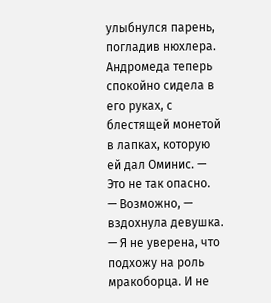улыбнулся парень, погладив нюхлера. Андромеда теперь спокойно сидела в его руках, с блестящей монетой в лапках, которую ей дал Оминис. — Это не так опасно.
— Возможно, — вздохнула девушка. — Я не уверена, что подхожу на роль мракоборца. И не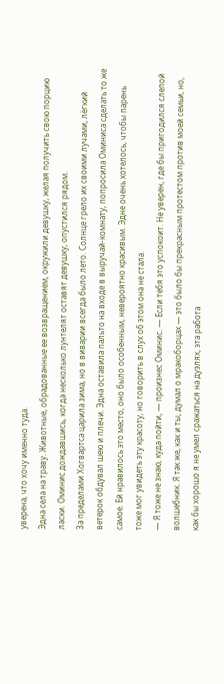уверена, что хочу именно туда.
Эдна села на траву. Животные, обрадованные ее возвращением, окружили девушку, желая получить свою порцию ласки. Оминис дождавшись, когда несколько лунтелят оставят девушку, опустился рядом.
За пределами Хогвартса царила зима, но в виварии всегда было лето. Солнце грело их своими лучами, лёгкий ветерок обдувал шею и плечи. Эдна оставила пальто на входе в выручай-комнату, попросила Оминиса сделать то же самое. Ей нравилось это место, оно было особенным, невероятно красивым. Эдне очень хотелось, чтобы парень тоже мог увидеть эту красоту, но говорить в слух об этом она не стала.
— Я тоже не знаю, куда пойти, — произнес Оминис. — Если тебя это успокоит. Не уверен, где бы пригодился слепой волшебник. Я так же, как и ты, думал о мракоборцах — это было бы прекрасным протестом против моей семьи, но, как бы хорошо я не умел сражаться на дуэлях, эта работа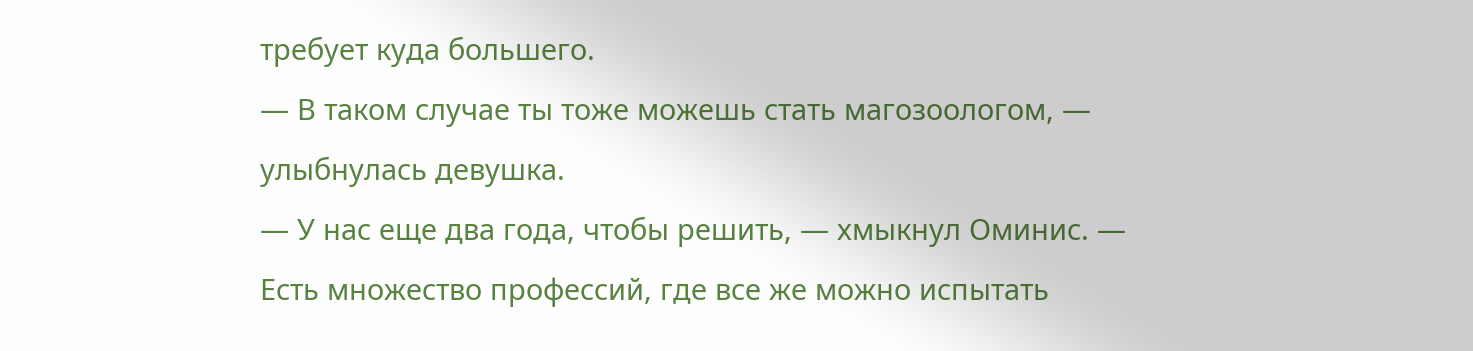требует куда большего.
— В таком случае ты тоже можешь стать магозоологом, — улыбнулась девушка.
— У нас еще два года, чтобы решить, — хмыкнул Оминис. — Есть множество профессий, где все же можно испытать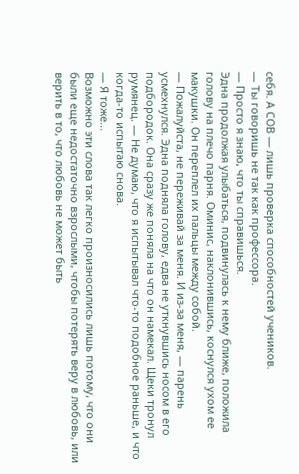себя. А СОВ — лишь проверка способностей учеников.
— Ты говоришь не так как профессора.
— Просто я знаю, что ты справишься.
Эдна продолжая улыбаться, подвинулась к нему ближе, положила голову на плечо парня. Оминис, наклонившись, коснулся ухом ее макушки. Он переплел их пальцы между собой.
— Пожалуйста, не переживай за меня. И из-за меня, — парень усмехнулся. Эдна подняла голову, едва не уткнувшись носом в его подбородок. Она сразу же поняла на что он намекал. Щеки тронул румянец. — Не думаю, что я испытывал что-то подобное раньше, и что когда-то испытаю снова.
— Я тоже...
Возможно эти слова так легко произносились лишь потому, что они были еще недостаточно взрослыми, чтобы потерять веру в любовь, или верить в то, что любовь не может быть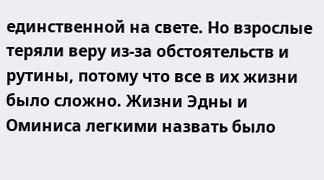единственной на свете. Но взрослые теряли веру из-за обстоятельств и рутины, потому что все в их жизни было сложно. Жизни Эдны и Оминиса легкими назвать было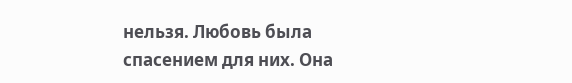нельзя. Любовь была спасением для них. Она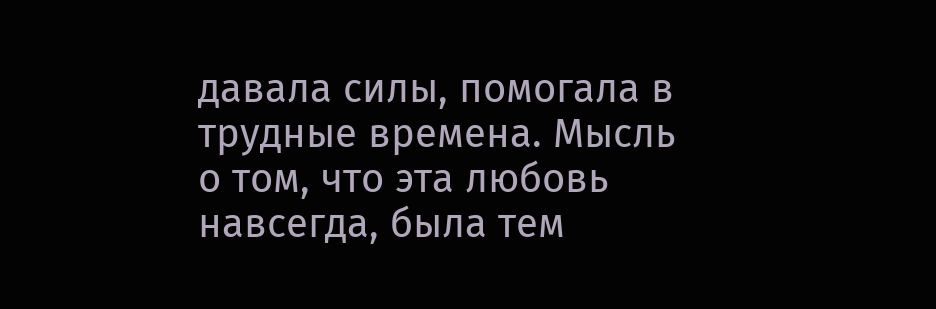давала силы, помогала в трудные времена. Мысль о том, что эта любовь навсегда, была тем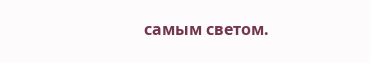самым светом.